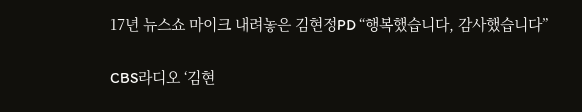17년 뉴스쇼 마이크 내려놓은 김현정PD “행복했습니다, 감사했습니다”

CBS라디오 ‘김현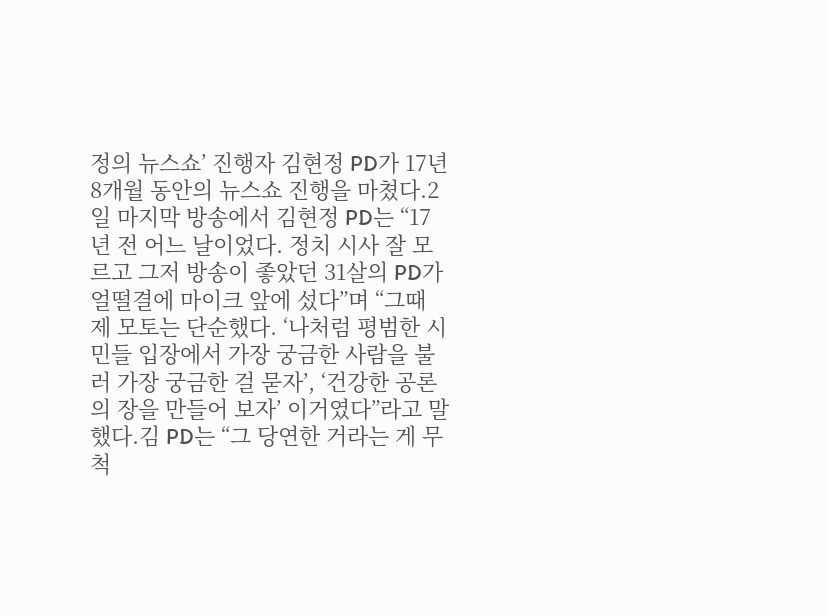정의 뉴스쇼’ 진행자 김현정 PD가 17년 8개월 동안의 뉴스쇼 진행을 마쳤다.2일 마지막 방송에서 김현정 PD는 “17년 전 어느 날이었다. 정치 시사 잘 모르고 그저 방송이 좋았던 31살의 PD가 얼떨결에 마이크 앞에 섰다”며 “그때 제 모토는 단순했다. ‘나처럼 평범한 시민들 입장에서 가장 궁금한 사람을 불러 가장 궁금한 걸 묻자’, ‘건강한 공론의 장을 만들어 보자’ 이거였다”라고 말했다.김 PD는 “그 당연한 거라는 게 무척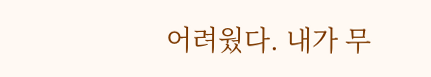어려웠다. 내가 무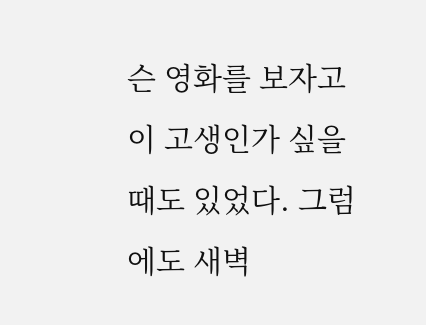슨 영화를 보자고 이 고생인가 싶을 때도 있었다. 그럼에도 새벽